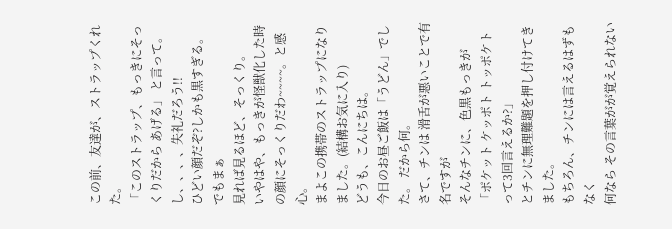この前、友達が、ストラップくれた。
「このストラップ、もっきにそっくりだから あげる」 と言って。
し、、、、失礼だろう!!
ひどい顔だぞ?しかも黒すぎる。
でもまぁ
見れば見るほど、そっくり。
いやはや、もっきが怪獣化した時の顔にそっくりだわ~~~~。と感心。
まよこの携帯のストラップになりました。(結構お気に入り)
どうも、こんにちは。
今日のお昼ご飯は「うどん」でした。 だから何。
さて、チンは 滑舌が悪いことで有名ですが
そんなチンに、色黒もっきが
「ポケット ケッポト トッポケト って3回言えるか?」
とチンに無理難題を押し付けてきました。
もちろん、チンには言えるはずもなく
何なら その言葉がが覚えられない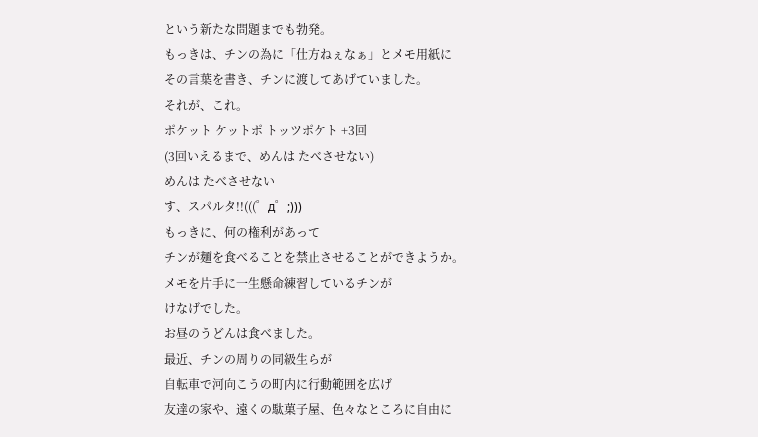という新たな問題までも勃発。
もっきは、チンの為に「仕方ねぇなぁ」とメモ用紙に
その言葉を書き、チンに渡してあげていました。
それが、これ。
ポケット ケットポ トッツポケト +3回
(3回いえるまで、めんは たべさせない)
めんは たべさせない
す、スパルタ!!(((゜д゜;)))
もっきに、何の権利があって
チンが麺を食べることを禁止させることができようか。
メモを片手に一生懸命練習しているチンが
けなげでした。
お昼のうどんは食べました。
最近、チンの周りの同級生らが
自転車で河向こうの町内に行動範囲を広げ
友達の家や、遠くの駄菓子屋、色々なところに自由に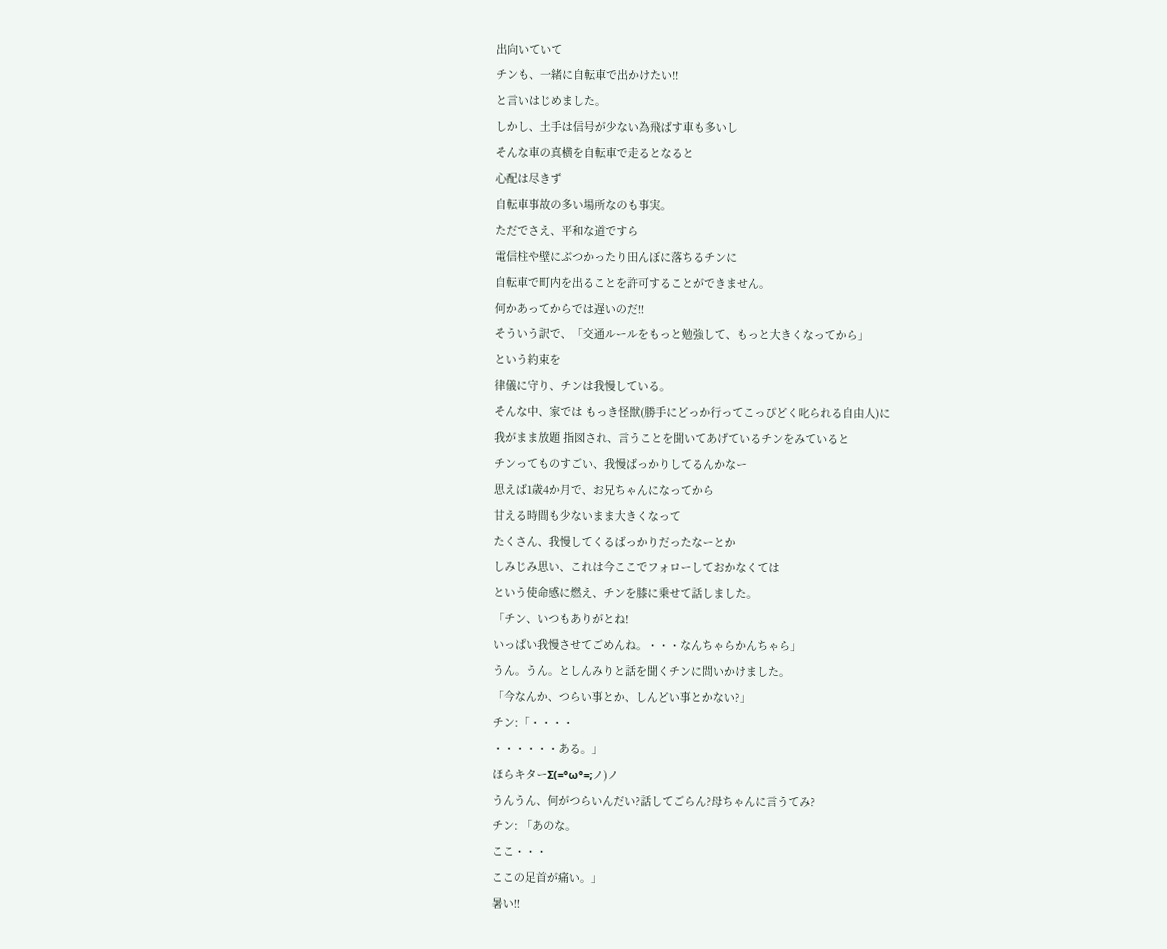出向いていて
チンも、一緒に自転車で出かけたい!!
と言いはじめました。
しかし、土手は信号が少ない為飛ばす車も多いし
そんな車の真横を自転車で走るとなると
心配は尽きず
自転車事故の多い場所なのも事実。
ただでさえ、平和な道ですら
電信柱や壁にぶつかったり田んぼに落ちるチンに
自転車で町内を出ることを許可することができません。
何かあってからでは遅いのだ!!
そういう訳で、「交通ルールをもっと勉強して、もっと大きくなってから」
という約束を
律儀に守り、チンは我慢している。
そんな中、家では もっき怪獣(勝手にどっか行ってこっぴどく叱られる自由人)に
我がまま放題 指図され、言うことを聞いてあげているチンをみていると
チンってものすごい、我慢ばっかりしてるんかなー
思えば1歳4か月で、お兄ちゃんになってから
甘える時間も少ないまま大きくなって
たくさん、我慢してくるばっかりだったなーとか
しみじみ思い、これは今ここでフォローしておかなくては
という使命感に燃え、チンを膝に乗せて話しました。
「チン、いつもありがとね!
いっぱい我慢させてごめんね。・・・なんちゃらかんちゃら」
うん。うん。としんみりと話を聞くチンに問いかけました。
「今なんか、つらい事とか、しんどい事とかない?」
チン:「・・・・
・・・・・・ある。」
ほらキターΣ(=°ω°=;ノ)ノ
うんうん、何がつらいんだい?話してごらん?母ちゃんに言うてみ?
チン: 「あのな。
ここ・・・
ここの足首が痛い。」
暑い!!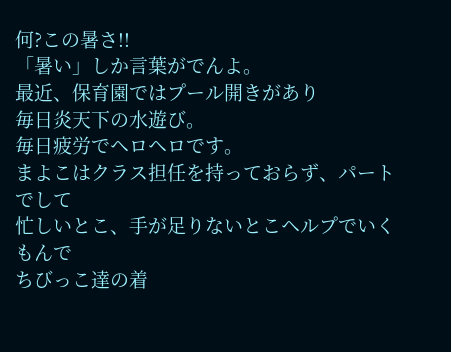何?この暑さ!!
「暑い」しか言葉がでんよ。
最近、保育園ではプール開きがあり
毎日炎天下の水遊び。
毎日疲労でヘロヘロです。
まよこはクラス担任を持っておらず、パートでして
忙しいとこ、手が足りないとこヘルプでいくもんで
ちびっこ達の着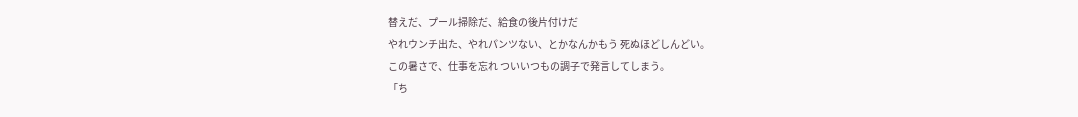替えだ、プール掃除だ、給食の後片付けだ
やれウンチ出た、やれパンツない、とかなんかもう 死ぬほどしんどい。
この暑さで、仕事を忘れ ついいつもの調子で発言してしまう。
「ち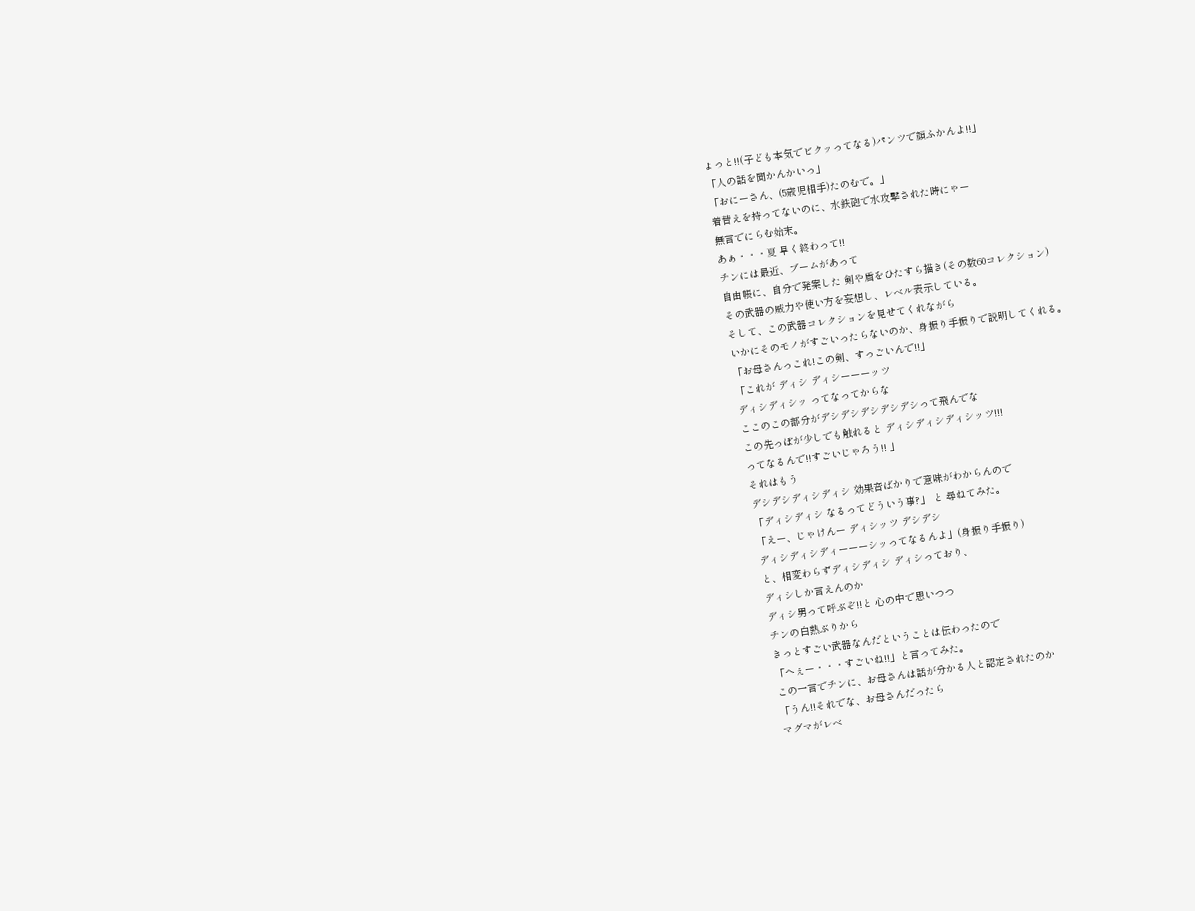ょっと!!(子ども本気でビクッってなる)パンツで顔ふかんよ!!」
「人の話を聞かんかいっ」
「おにーさん、(5歳児相手)たのむで。」
着替えを持ってないのに、水鉄砲で水攻撃された時にゃー
無言でにらむ始末。
あぁ・・・夏 早く終わって!!
チンには最近、ブームがあって
自由帳に、自分で発案した 剣や盾をひたすら描き(その数60コレクション)
その武器の威力や使い方を妄想し、レベル表示している。
そして、この武器コレクションを見せてくれながら
いかにそのモノがすごいったらないのか、身振り手振りで説明してくれる。
「お母さんっこれ!この剣、すっごいんで!!」
「これが ディシ ディシーーーッツ
ディシディシッ ってなってからな
ここのこの部分がデシデシデシデシデシって飛んでな
この先っぽが少しでも触れると ディシディシディシッツ!!!
ってなるんで!!すごいじゃろう!! 」
それはもう
デシデシディシディシ 効果音ばかりで意味がわからんので
「ディシディシ なるってどういう事?」 と 尋ねてみた。
「えー、じゃけんー ディシッツ デシデシ
ディシディシディーーーシッってなるんよ」(身振り手振り)
と、相変わらずディシディシ ディシっており、
ディシしか言えんのか
ディシ男って呼ぶぞ!!と 心の中で思いつつ
チンの白熱ぶりから
きっとすごい武器なんだということは伝わったので
「へぇー・・・すごいね!!」と言ってみた。
この一言でチンに、お母さんは話が分かる人と認定されたのか
「うん!!それでな、お母さんだったら
マグマがレベ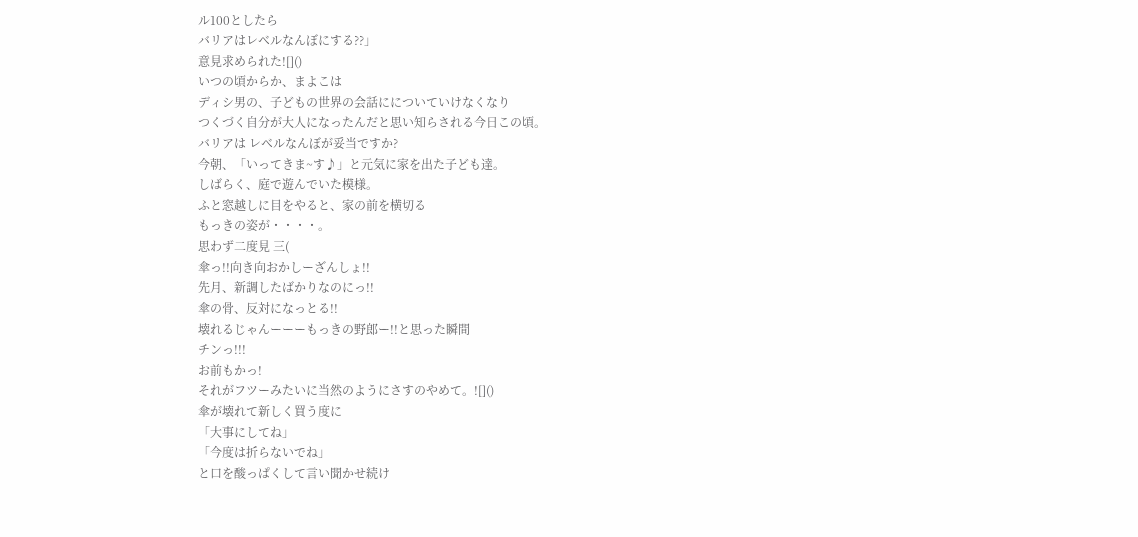ル100としたら
バリアはレベルなんぼにする??」
意見求められた![]()
いつの頃からか、まよこは
ディシ男の、子どもの世界の会話にについていけなくなり
つくづく自分が大人になったんだと思い知らされる今日この頃。
バリアは レベルなんぼが妥当ですか?
今朝、「いってきま~す♪」と元気に家を出た子ども達。
しばらく、庭で遊んでいた模様。
ふと窓越しに目をやると、家の前を横切る
もっきの姿が・・・・。
思わず二度見 三(
傘っ!!向き向おかしーざんしょ!!
先月、新調したばかりなのにっ!!
傘の骨、反対になっとる!!
壊れるじゃんーーーもっきの野郎ー!!と思った瞬間
チンっ!!!
お前もかっ!
それがフツーみたいに当然のようにさすのやめて。![]()
傘が壊れて新しく買う度に
「大事にしてね」
「今度は折らないでね」
と口を酸っぱくして言い聞かせ続け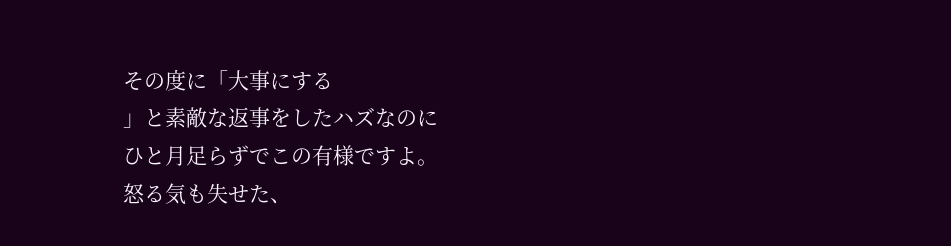その度に「大事にする
」と素敵な返事をしたハズなのに
ひと月足らずでこの有様ですよ。
怒る気も失せた、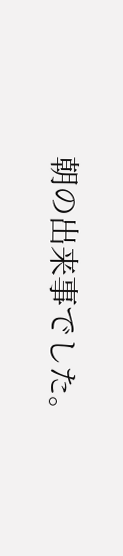朝の出来事でした。